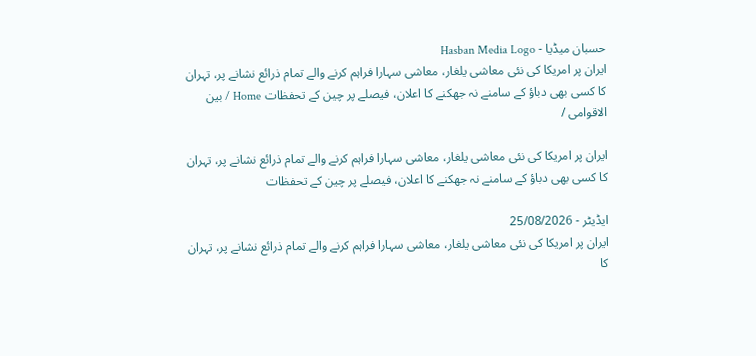حسبان میڈیا - Hasban Media Logo
ایران پر امریکا کی نئی معاشی یلغار، معاشی سہارا فراہم کرنے والے تمام ذرائع نشانے پر، تہران کا کسی بھی دباؤ کے سامنے نہ جھکنے کا اعلان، فیصلے پر چین کے تحفظات Home / بین الاقوامی /

ایران پر امریکا کی نئی معاشی یلغار، معاشی سہارا فراہم کرنے والے تمام ذرائع نشانے پر، تہران کا کسی بھی دباؤ کے سامنے نہ جھکنے کا اعلان، فیصلے پر چین کے تحفظات

ایڈیٹر - 25/08/2026
ایران پر امریکا کی نئی معاشی یلغار، معاشی سہارا فراہم کرنے والے تمام ذرائع نشانے پر، تہران کا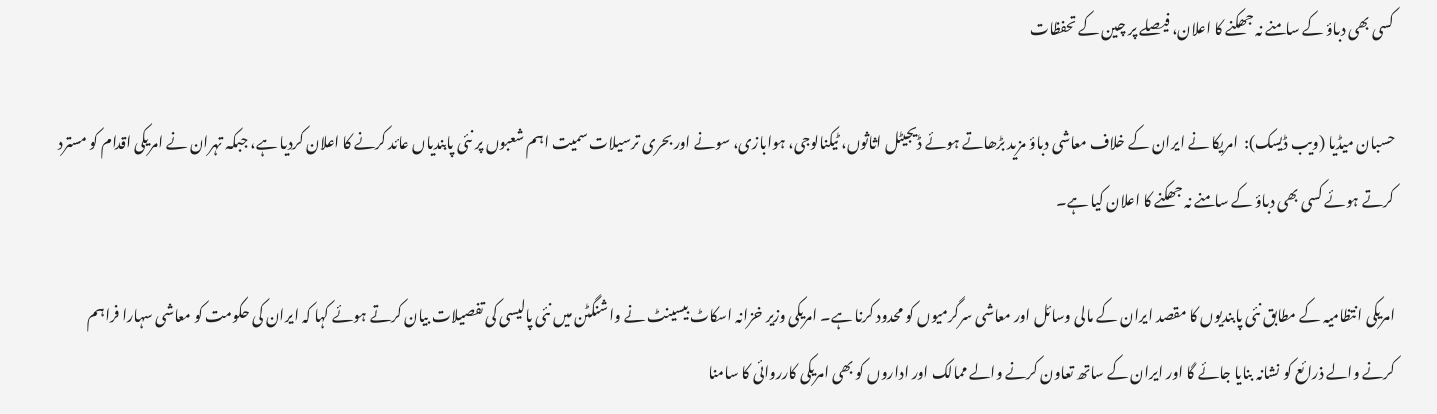کسی بھی دباؤ کے سامنے نہ جھکنے کا اعلان، فیصلے پر چین کے تحفظات

حسبان میڈیا (ویب ڈیسک):  امریکا نے ایران کے خلاف معاشی دباؤ مزید بڑھاتے ہوئے ڈیجیٹل اثاثوں، ٹیکنالوجی، ہوابازی، سونے اور بحری ترسیلات سمیت اہم شعبوں پر نئی پابندیاں عائد کرنے کا اعلان کردیا ہے، جبکہ تہران نے امریکی اقدام کو مسترد کرتے ہوئے کسی بھی دباؤ کے سامنے نہ جھکنے کا اعلان کیا ہے۔

امریکی انتظامیہ کے مطابق نئی پابندیوں کا مقصد ایران کے مالی وسائل اور معاشی سرگرمیوں کو محدود کرنا ہے۔ امریکی وزیر خزانہ اسکاٹ بیسینٹ نے واشنگٹن میں نئی پالیسی کی تفصیلات بیان کرتے ہوئے کہا کہ ایران کی حکومت کو معاشی سہارا فراہم کرنے والے ذرائع کو نشانہ بنایا جائے گا اور ایران کے ساتھ تعاون کرنے والے ممالک اور اداروں کو بھی امریکی کارروائی کا سامنا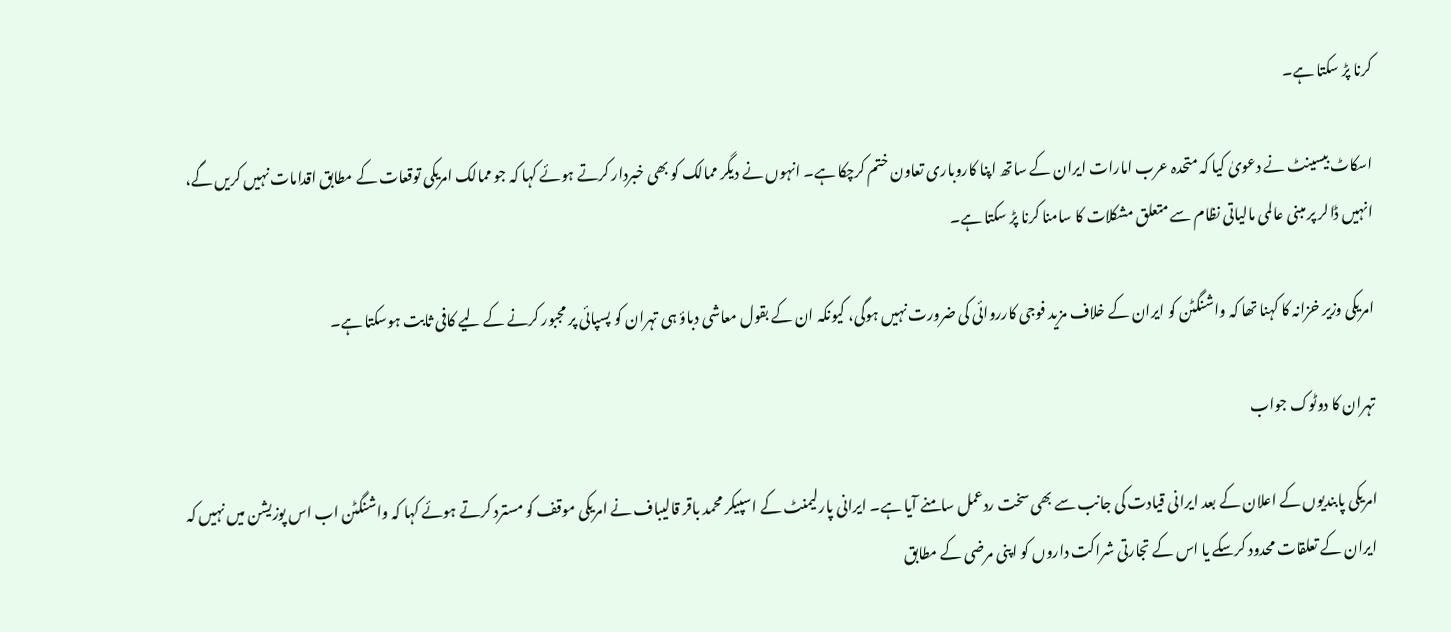کرنا پڑ سکتا ہے۔

اسکاٹ بیسینٹ نے دعویٰ کیا کہ متحدہ عرب امارات ایران کے ساتھ اپنا کاروباری تعاون ختم کرچکا ہے۔ انہوں نے دیگر ممالک کو بھی خبردار کرتے ہوئے کہا کہ جو ممالک امریکی توقعات کے مطابق اقدامات نہیں کریں گے، انہیں ڈالر پر مبنی عالمی مالیاتی نظام سے متعلق مشکلات کا سامنا کرنا پڑ سکتا ہے۔

امریکی وزیر خزانہ کا کہنا تھا کہ واشنگٹن کو ایران کے خلاف مزید فوجی کارروائی کی ضرورت نہیں ہوگی، کیونکہ ان کے بقول معاشی دباؤ ہی تہران کو پسپائی پر مجبور کرنے کے لیے کافی ثابت ہوسکتا ہے۔

تہران کا دوٹوک جواب

امریکی پابندیوں کے اعلان کے بعد ایرانی قیادت کی جانب سے بھی سخت ردعمل سامنے آیا ہے۔ ایرانی پارلیمنٹ کے اسپیکر محمد باقر قالیباف نے امریکی موقف کو مسترد کرتے ہوئے کہا کہ واشنگٹن اب اس پوزیشن میں نہیں کہ ایران کے تعلقات محدود کرسکے یا اس کے تجارتی شراکت داروں کو اپنی مرضی کے مطابق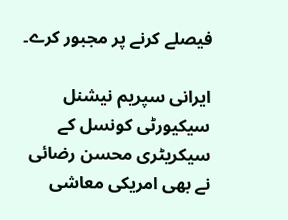فیصلے کرنے پر مجبور کرے۔

ایرانی سپریم نیشنل سیکیورٹی کونسل کے سیکریٹری محسن رضائی نے بھی امریکی معاشی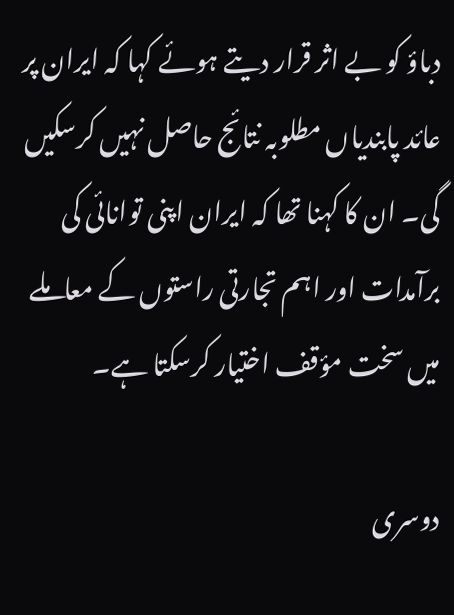دباؤ کو بے اثر قرار دیتے ہوئے کہا کہ ایران پر عائد پابندیاں مطلوبہ نتائج حاصل نہیں کرسکیں گی۔ ان کا کہنا تھا کہ ایران اپنی توانائی کی برآمدات اور اہم تجارتی راستوں کے معاملے میں سخت مؤقف اختیار کرسکتا ہے۔

دوسری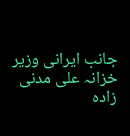جانب ایرانی وزیر خزانہ علی مدنی زادہ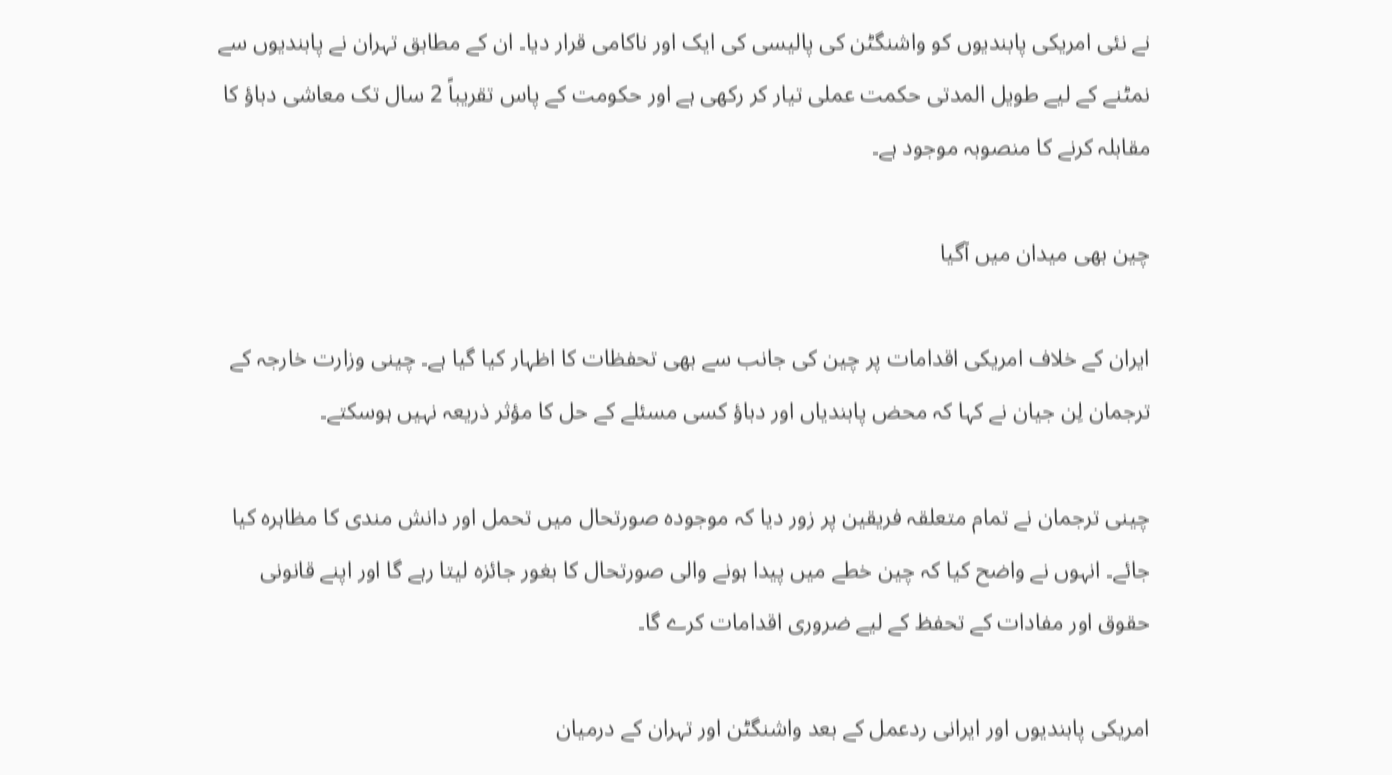نے نئی امریکی پابندیوں کو واشنگٹن کی پالیسی کی ایک اور ناکامی قرار دیا۔ ان کے مطابق تہران نے پابندیوں سے نمٹنے کے لیے طویل المدتی حکمت عملی تیار کر رکھی ہے اور حکومت کے پاس تقریباً 2 سال تک معاشی دباؤ کا مقابلہ کرنے کا منصوبہ موجود ہے۔

چین بھی میدان میں آگیا

ایران کے خلاف امریکی اقدامات پر چین کی جانب سے بھی تحفظات کا اظہار کیا گیا ہے۔ چینی وزارت خارجہ کے ترجمان لِن جیان نے کہا کہ محض پابندیاں اور دباؤ کسی مسئلے کے حل کا مؤثر ذریعہ نہیں ہوسکتے۔

چینی ترجمان نے تمام متعلقہ فریقین پر زور دیا کہ موجودہ صورتحال میں تحمل اور دانش مندی کا مظاہرہ کیا جائے۔ انہوں نے واضح کیا کہ چین خطے میں پیدا ہونے والی صورتحال کا بغور جائزہ لیتا رہے گا اور اپنے قانونی حقوق اور مفادات کے تحفظ کے لیے ضروری اقدامات کرے گا۔

امریکی پابندیوں اور ایرانی ردعمل کے بعد واشنگٹن اور تہران کے درمیان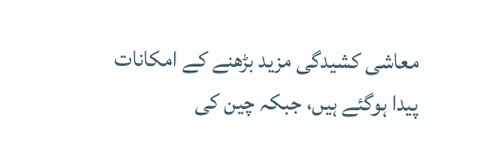معاشی کشیدگی مزید بڑھنے کے امکانات پیدا ہوگئے ہیں، جبکہ چین کی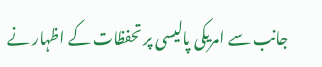جانب سے امریکی پالیسی پر تحفظات کے اظہار نے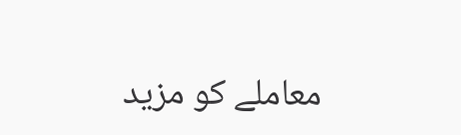معاملے کو مزید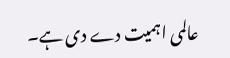عالمی اہمیت دے دی ہے۔